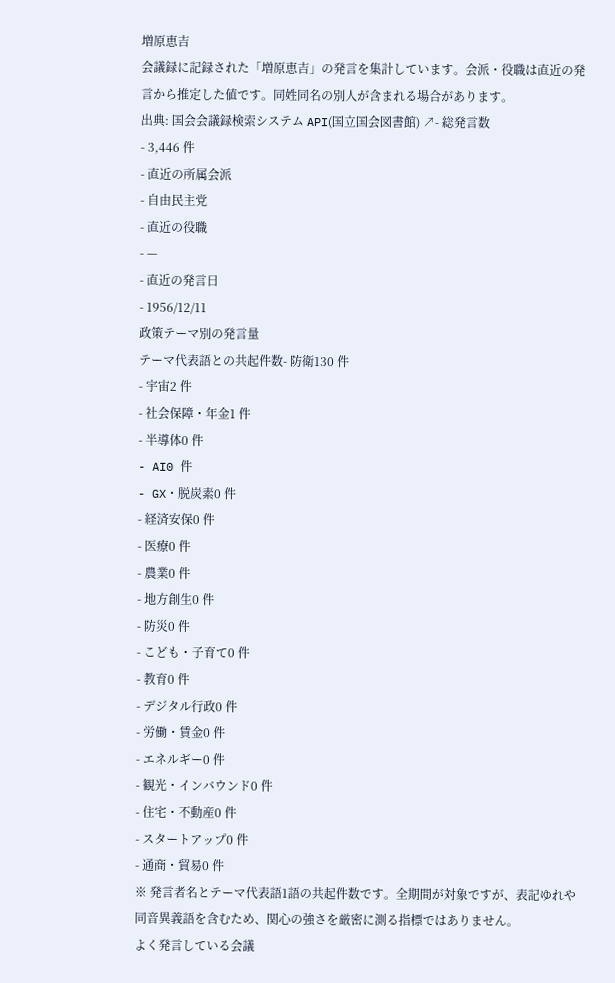増原恵吉
会議録に記録された「増原恵吉」の発言を集計しています。会派・役職は直近の発言から推定した値です。同姓同名の別人が含まれる場合があります。
出典: 国会会議録検索システム API(国立国会図書館) ↗- 総発言数
- 3,446 件
- 直近の所属会派
- 自由民主党
- 直近の役職
- —
- 直近の発言日
- 1956/12/11
政策テーマ別の発言量
テーマ代表語との共起件数- 防衛130 件
- 宇宙2 件
- 社会保障・年金1 件
- 半導体0 件
- AI0 件
- GX・脱炭素0 件
- 経済安保0 件
- 医療0 件
- 農業0 件
- 地方創生0 件
- 防災0 件
- こども・子育て0 件
- 教育0 件
- デジタル行政0 件
- 労働・賃金0 件
- エネルギー0 件
- 観光・インバウンド0 件
- 住宅・不動産0 件
- スタートアップ0 件
- 通商・貿易0 件
※ 発言者名とテーマ代表語1語の共起件数です。全期間が対象ですが、表記ゆれや 同音異義語を含むため、関心の強さを厳密に測る指標ではありません。
よく発言している会議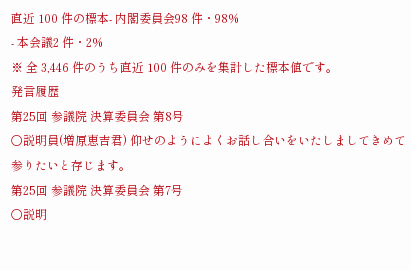直近 100 件の標本- 内閣委員会98 件・98%
- 本会議2 件・2%
※ 全 3,446 件のうち直近 100 件のみを集計した標本値です。
発言履歴
第25回 参議院 決算委員会 第8号
○説明員(増原恵吉君) 仰せのようによくお話し合いをいたしましてきめて参りたいと存じます。
第25回 参議院 決算委員会 第7号
○説明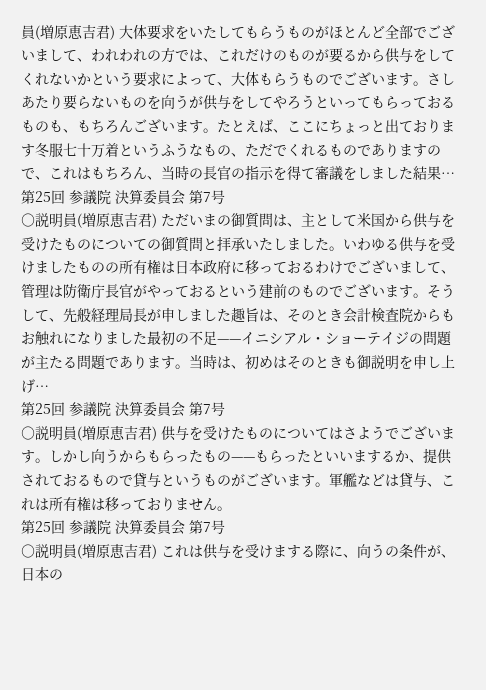員(増原恵吉君) 大体要求をいたしてもらうものがほとんど全部でございまして、われわれの方では、これだけのものが要るから供与をしてくれないかという要求によって、大体もらうものでございます。さしあたり要らないものを向うが供与をしてやろうといってもらっておるものも、もちろんございます。たとえば、ここにちょっと出ております冬服七十万着というふうなもの、ただでくれるものでありますので、これはもちろん、当時の長官の指示を得て審議をしました結果…
第25回 参議院 決算委員会 第7号
○説明員(増原恵吉君) ただいまの御質問は、主として米国から供与を受けたものについての御質問と拝承いたしました。いわゆる供与を受けましたものの所有権は日本政府に移っておるわけでございまして、管理は防衛庁長官がやっておるという建前のものでございます。そうして、先般経理局長が申しました趣旨は、そのとき会計検査院からもお触れになりました最初の不足——イニシアル・ショーテイジの問題が主たる問題であります。当時は、初めはそのときも御説明を申し上げ…
第25回 参議院 決算委員会 第7号
○説明員(増原恵吉君) 供与を受けたものについてはさようでございます。しかし向うからもらったもの——もらったといいまするか、提供されておるもので貸与というものがございます。軍艦などは貸与、これは所有権は移っておりません。
第25回 参議院 決算委員会 第7号
○説明員(増原恵吉君) これは供与を受けまする際に、向うの条件が、日本の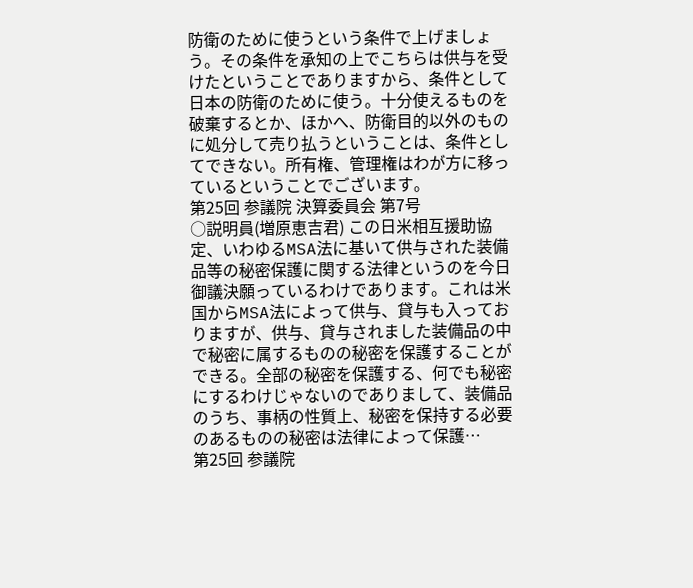防衛のために使うという条件で上げましょう。その条件を承知の上でこちらは供与を受けたということでありますから、条件として日本の防衛のために使う。十分使えるものを破棄するとか、ほかへ、防衛目的以外のものに処分して売り払うということは、条件としてできない。所有権、管理権はわが方に移っているということでございます。
第25回 参議院 決算委員会 第7号
○説明員(増原恵吉君) この日米相互援助協定、いわゆるMSA法に基いて供与された装備品等の秘密保護に関する法律というのを今日御議決願っているわけであります。これは米国からMSA法によって供与、貸与も入っておりますが、供与、貸与されました装備品の中で秘密に属するものの秘密を保護することができる。全部の秘密を保護する、何でも秘密にするわけじゃないのでありまして、装備品のうち、事柄の性質上、秘密を保持する必要のあるものの秘密は法律によって保護…
第25回 参議院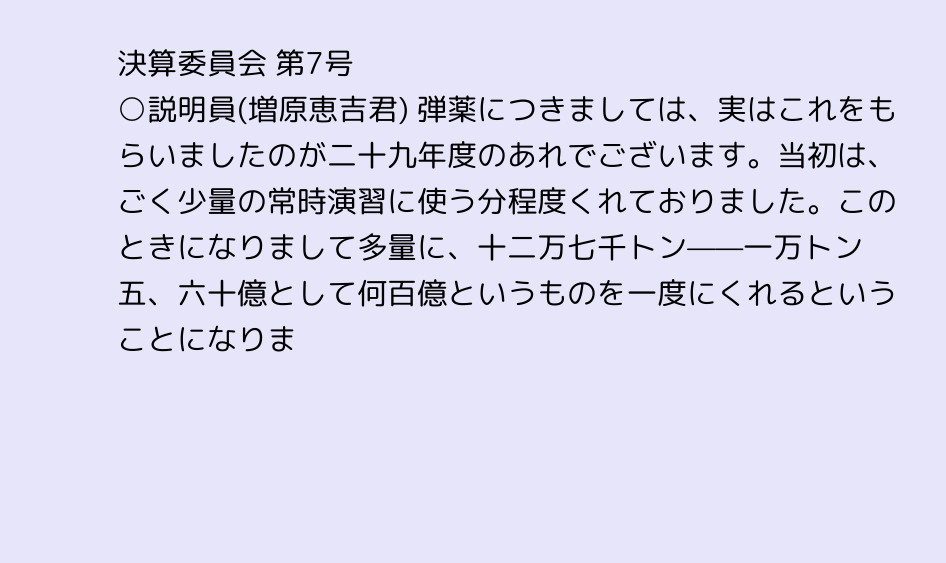決算委員会 第7号
○説明員(増原恵吉君) 弾薬につきましては、実はこれをもらいましたのが二十九年度のあれでございます。当初は、ごく少量の常時演習に使う分程度くれておりました。このときになりまして多量に、十二万七千トン——一万トン五、六十億として何百億というものを一度にくれるということになりま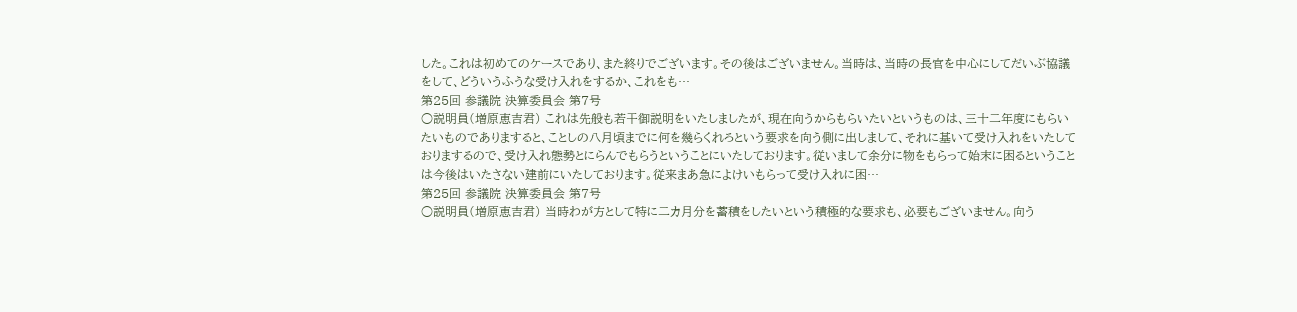した。これは初めてのケースであり、また終りでございます。その後はございません。当時は、当時の長官を中心にしてだいぶ協議をして、どういうふうな受け入れをするか、これをも…
第25回 参議院 決算委員会 第7号
○説明員(増原恵吉君) これは先般も若干御説明をいたしましたが、現在向うからもらいたいというものは、三十二年度にもらいたいものでありますると、ことしの八月頃までに何を幾らくれろという要求を向う側に出しまして、それに基いて受け入れをいたしておりまするので、受け入れ態勢とにらんでもらうということにいたしております。従いまして余分に物をもらって始末に困るということは今後はいたさない建前にいたしております。従来まあ急によけいもらって受け入れに困…
第25回 参議院 決算委員会 第7号
○説明員(増原恵吉君) 当時わが方として特に二カ月分を蓄積をしたいという積極的な要求も、必要もございません。向う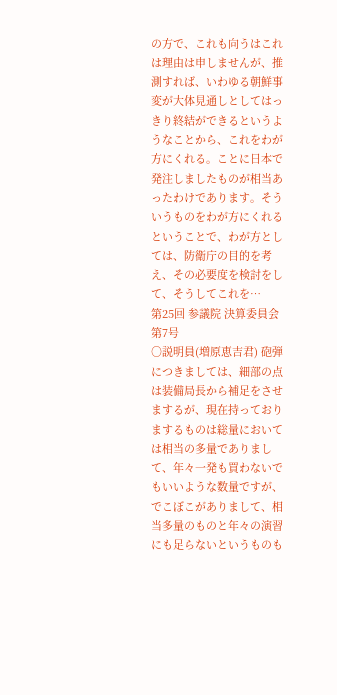の方で、これも向うはこれは理由は申しませんが、推測すれば、いわゆる朝鮮事変が大体見通しとしてはっきり終結ができるというようなことから、これをわが方にくれる。ことに日本で発注しましたものが相当あったわけであります。そういうものをわが方にくれるということで、わが方としては、防衛庁の目的を考え、その必要度を検討をして、そうしてこれを…
第25回 参議院 決算委員会 第7号
○説明員(増原恵吉君) 砲弾につきましては、細部の点は装備局長から補足をさせまするが、現在持っておりまするものは総量においては相当の多量でありまして、年々一発も買わないでもいいような数量ですが、でこぼこがありまして、相当多量のものと年々の演習にも足らないというものも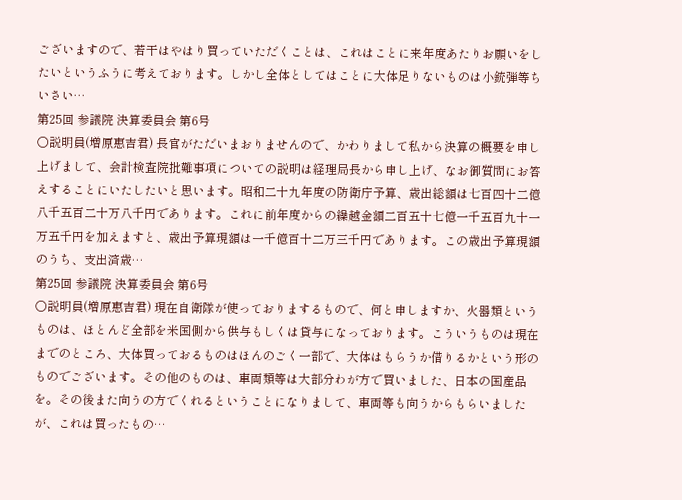ございますので、若干はやはり買っていただくことは、これはことに来年度あたりお願いをしたいというふうに考えております。しかし全体としてはことに大体足りないものは小銃弾等ちいさい…
第25回 参議院 決算委員会 第6号
○説明員(増原惠吉君) 長官がただいまおりませんので、かわりまして私から決算の概要を申し上げまして、会計検査院批難事項についての説明は経理局長から申し上げ、なお御質問にお答えすることにいたしたいと思います。昭和二十九年度の防衛庁予算、歳出総額は七百四十二億八千五百二十万八千円であります。これに前年度からの繰越金額二百五十七億一千五百九十一万五千円を加えますと、歳出予算現額は一千億百十二万三千円であります。この歳出予算現額のうち、支出済歳…
第25回 参議院 決算委員会 第6号
○説明員(増原惠吉君) 現在自衛隊が使っておりまするもので、何と申しますか、火器類というものは、ほとんど全部を米国側から供与もしくは貸与になっております。こういうものは現在までのところ、大体買っておるものはほんのごく一部で、大体はもらうか借りるかという形のものでございます。その他のものは、車両類等は大部分わが方で買いました、日本の国産品を。その後また向うの方でくれるということになりまして、車両等も向うからもらいましたが、これは買ったもの…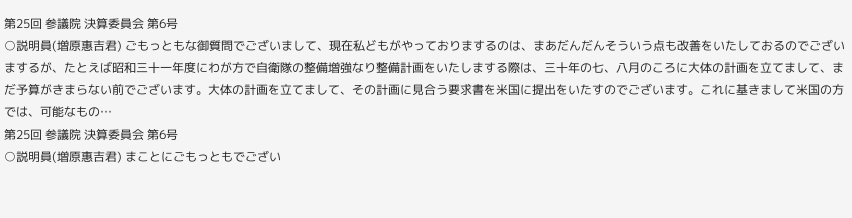第25回 参議院 決算委員会 第6号
○説明員(増原惠吉君) ごもっともな御質問でございまして、現在私どもがやっておりまするのは、まあだんだんそういう点も改善をいたしておるのでございまするが、たとえば昭和三十一年度にわが方で自衛隊の整備増強なり整備計画をいたしまする際は、三十年の七、八月のころに大体の計画を立てまして、まだ予算がきまらない前でございます。大体の計画を立てまして、その計画に見合う要求書を米国に提出をいたすのでございます。これに基きまして米国の方では、可能なもの…
第25回 参議院 決算委員会 第6号
○説明員(増原惠吉君) まことにごもっともでござい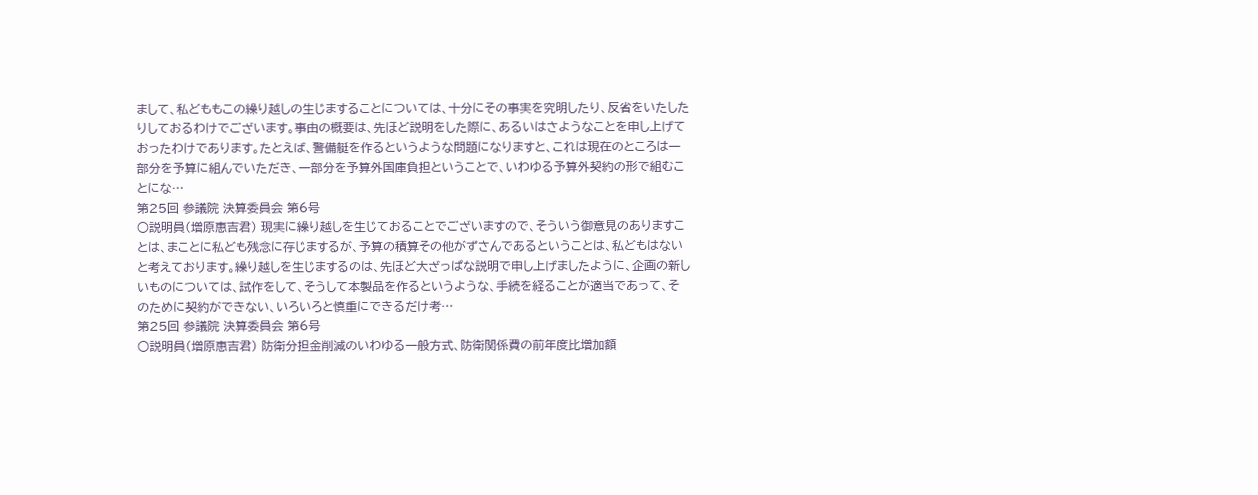まして、私どももこの繰り越しの生じますることについては、十分にその事実を究明したり、反省をいたしたりしておるわけでございます。事由の概要は、先ほど説明をした際に、あるいはさようなことを申し上げておったわけであります。たとえば、警備艇を作るというような問題になりますと、これは現在のところは一部分を予算に組んでいただき、一部分を予算外国庫負担ということで、いわゆる予算外契約の形で組むことにな…
第25回 参議院 決算委員会 第6号
○説明員(増原惠吉君) 現実に繰り越しを生じておることでございますので、そういう御意見のありますことは、まことに私ども残念に存じまするが、予算の積算その他がずさんであるということは、私どもはないと考えております。繰り越しを生じまするのは、先ほど大ざっぱな説明で申し上げましたように、企画の新しいものについては、試作をして、そうして本製品を作るというような、手続を経ることが適当であって、そのために契約ができない、いろいろと慎重にできるだけ考…
第25回 参議院 決算委員会 第6号
○説明員(増原惠吉君) 防衛分担金削減のいわゆる一般方式、防衛関係費の前年度比増加額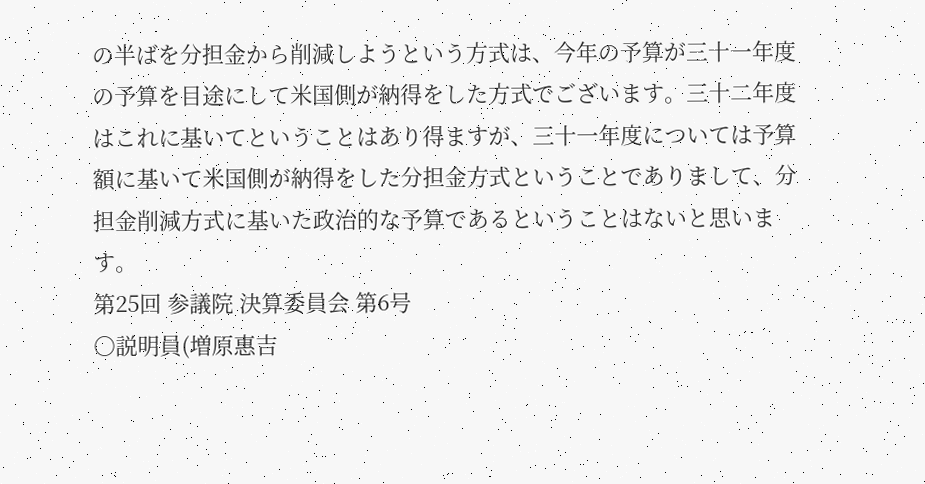の半ばを分担金から削減しようという方式は、今年の予算が三十一年度の予算を目途にして米国側が納得をした方式でございます。三十二年度はこれに基いてということはあり得ますが、三十一年度については予算額に基いて米国側が納得をした分担金方式ということでありまして、分担金削減方式に基いた政治的な予算であるということはないと思います。
第25回 参議院 決算委員会 第6号
○説明員(増原惠吉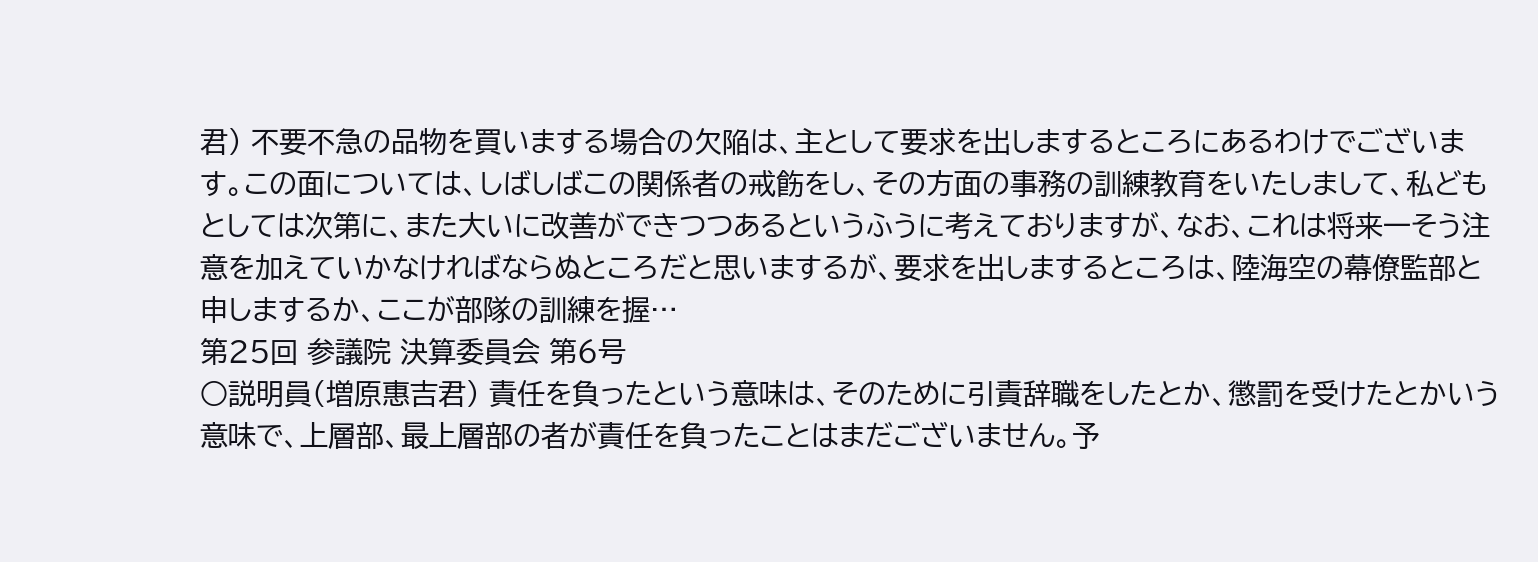君) 不要不急の品物を買いまする場合の欠陥は、主として要求を出しまするところにあるわけでございます。この面については、しばしばこの関係者の戒飭をし、その方面の事務の訓練教育をいたしまして、私どもとしては次第に、また大いに改善ができつつあるというふうに考えておりますが、なお、これは将来一そう注意を加えていかなければならぬところだと思いまするが、要求を出しまするところは、陸海空の幕僚監部と申しまするか、ここが部隊の訓練を握…
第25回 参議院 決算委員会 第6号
○説明員(増原惠吉君) 責任を負ったという意味は、そのために引責辞職をしたとか、懲罰を受けたとかいう意味で、上層部、最上層部の者が責任を負ったことはまだございません。予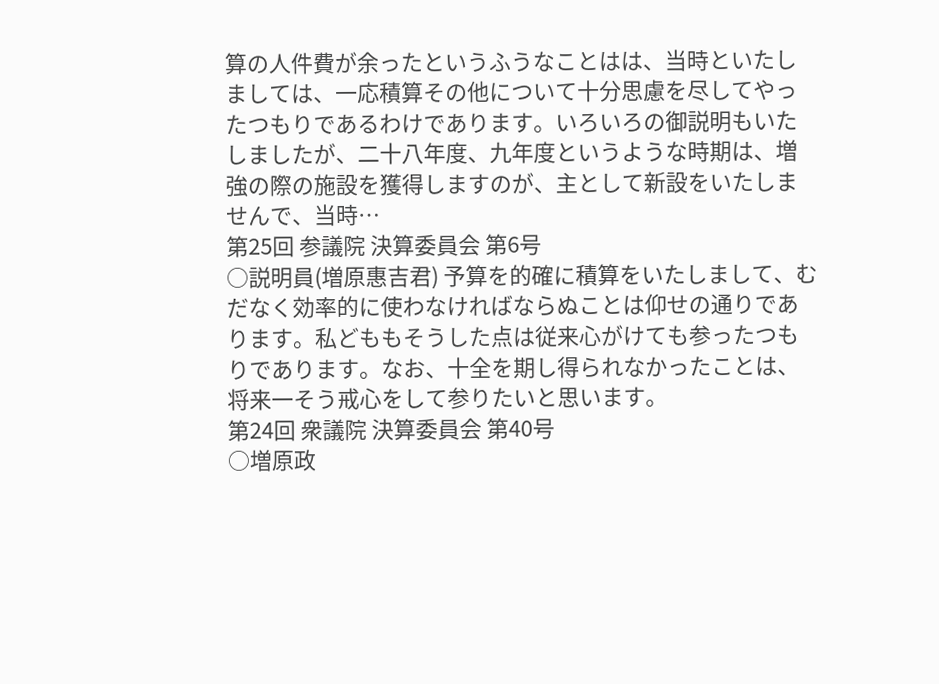算の人件費が余ったというふうなことはは、当時といたしましては、一応積算その他について十分思慮を尽してやったつもりであるわけであります。いろいろの御説明もいたしましたが、二十八年度、九年度というような時期は、増強の際の施設を獲得しますのが、主として新設をいたしませんで、当時…
第25回 参議院 決算委員会 第6号
○説明員(増原惠吉君) 予算を的確に積算をいたしまして、むだなく効率的に使わなければならぬことは仰せの通りであります。私どももそうした点は従来心がけても参ったつもりであります。なお、十全を期し得られなかったことは、将来一そう戒心をして参りたいと思います。
第24回 衆議院 決算委員会 第40号
○増原政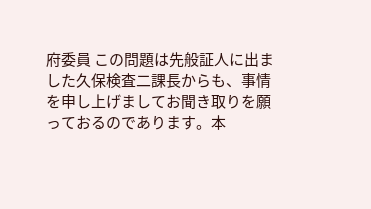府委員 この問題は先般証人に出ました久保検査二課長からも、事情を申し上げましてお聞き取りを願っておるのであります。本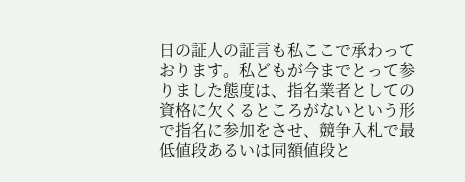日の証人の証言も私ここで承わっております。私どもが今までとって参りました態度は、指名業者としての資格に欠くるところがないという形で指名に参加をさせ、競争入札で最低値段あるいは同額値段と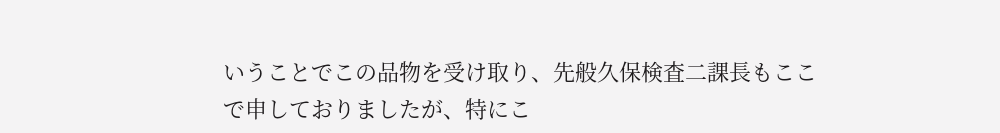いうことでこの品物を受け取り、先般久保検査二課長もここで申しておりましたが、特にこ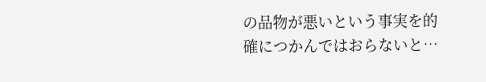の品物が悪いという事実を的確につかんではおらないと…